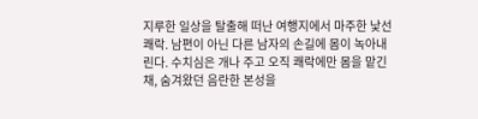지루한 일상을 탈출해 떠난 여행지에서 마주한 낯선 쾌락. 남편이 아닌 다른 남자의 손길에 몸이 녹아내린다. 수치심은 개나 주고 오직 쾌락에만 몸을 맡긴 채, 숨겨왔던 음란한 본성을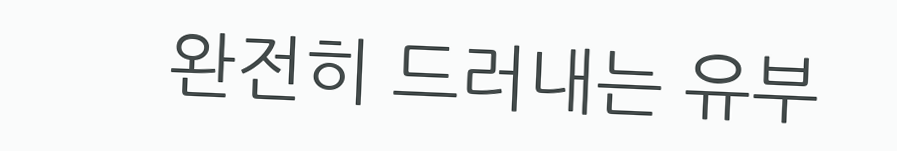완전히 드러내는 유부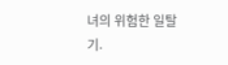녀의 위험한 일탈기.